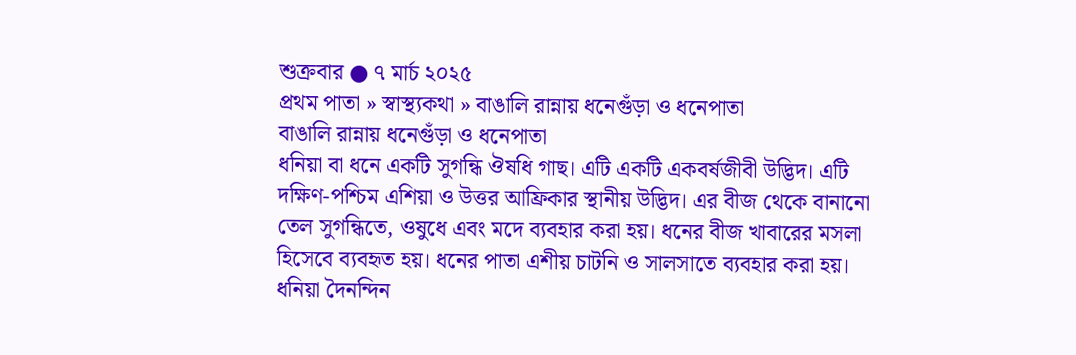শুক্রবার ● ৭ মার্চ ২০২৫
প্রথম পাতা » স্বাস্থ্যকথা » বাঙালি রান্নায় ধনেগুঁড়া ও ধনেপাতা
বাঙালি রান্নায় ধনেগুঁড়া ও ধনেপাতা
ধনিয়া বা ধনে একটি সুগন্ধি ঔষধি গাছ। এটি একটি একবর্ষজীবী উদ্ভিদ। এটি দক্ষিণ-পশ্চিম এশিয়া ও উত্তর আফ্রিকার স্থানীয় উদ্ভিদ। এর বীজ থেকে বানানো তেল সুগন্ধিতে, ওষুধে এবং মদে ব্যবহার করা হয়। ধনের বীজ খাবারের মসলা হিসেবে ব্যবহৃত হয়। ধনের পাতা এশীয় চাটনি ও সালসাতে ব্যবহার করা হয়। ধনিয়া দৈনন্দিন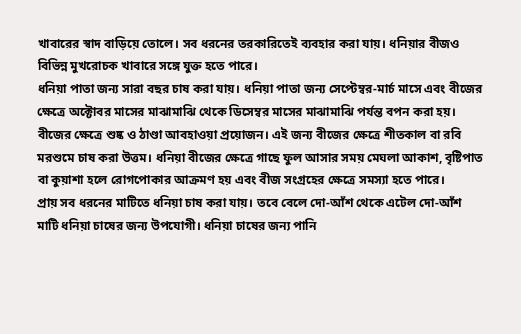খাবারের স্বাদ বাড়িয়ে তোলে। সব ধরনের তরকারিতেই ব্যবহার করা যায়। ধনিয়ার বীজও বিভিন্ন মুখরোচক খাবারে সঙ্গে যুক্ত হতে পারে।
ধনিয়া পাতা জন্য সারা বছর চাষ করা যায়। ধনিয়া পাতা জন্য সেপ্টেম্বর-মার্চ মাসে এবং বীজের ক্ষেত্রে অক্টোবর মাসের মাঝামাঝি থেকে ডিসেম্বর মাসের মাঝামাঝি পর্যন্ত বপন করা হয়। বীজের ক্ষেত্রে শুষ্ক ও ঠাণ্ডা আবহাওয়া প্রয়োজন। এই জন্য বীজের ক্ষেত্রে শীতকাল বা রবি মরশুমে চাষ করা উত্তম। ধনিয়া বীজের ক্ষেত্রে গাছে ফুল আসার সময় মেঘলা আকাশ, বৃষ্টিপাত বা কুয়াশা হলে রোগপোকার আক্রমণ হয় এবং বীজ সংগ্রহের ক্ষেত্রে সমস্যা হতে পারে।
প্রায় সব ধরনের মাটিতে ধনিয়া চাষ করা যায়। তবে বেলে দো-আঁশ থেকে এটেল দো-আঁশ মাটি ধনিয়া চাষের জন্য উপযোগী। ধনিয়া চাষের জন্য পানি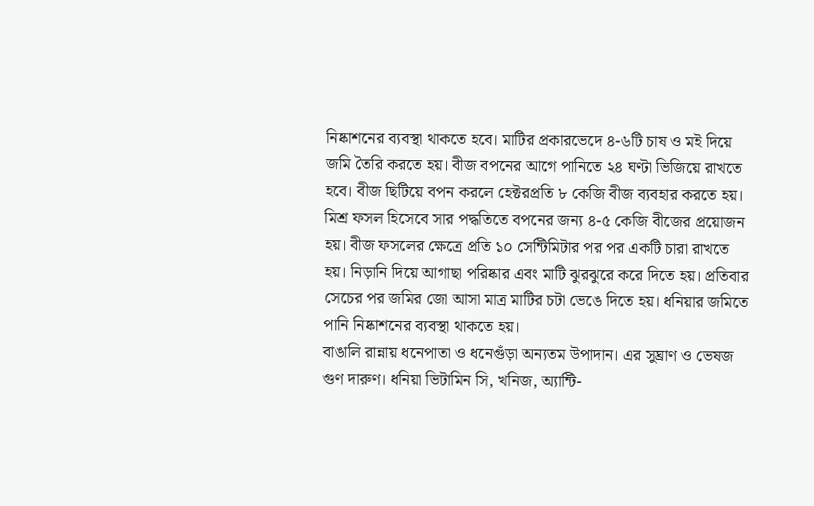নিষ্কাশনের ব্যবস্থা থাকতে হবে। মাটির প্রকারভেদে ৪-৬টি চাষ ও মই দিয়ে জমি তৈরি করতে হয়। বীজ বপনের আগে পানিতে ২৪ ঘণ্টা ভিজিয়ে রাখতে হবে। বীজ ছিটিয়ে বপন করলে হেক্টরপ্রতি ৮ কেজি বীজ ব্যবহার করতে হয়। মিশ্র ফসল হিসেবে সার পদ্ধতিতে বপনের জন্য ৪-৫ কেজি বীজের প্রয়োজন হয়। বীজ ফসলের ক্ষেত্রে প্রতি ১০ সেন্টিমিটার পর পর একটি চারা রাখতে হয়। নিড়ানি দিয়ে আগাছা পরিষ্কার এবং মাটি ঝুরঝুরে করে দিতে হয়। প্রতিবার সেচের পর জমির জো আসা মাত্র মাটির চটা ভেঙে দিতে হয়। ধনিয়ার জমিতে পানি নিষ্কাশনের ব্যবস্থা থাকতে হয়।
বাঙালি রান্নায় ধনেপাতা ও ধনেগুঁড়া অন্যতম উপাদান। এর সুঘ্রাণ ও ভেষজ গুণ দারুণ। ধনিয়া ভিটামিন সি, খনিজ, অ্যান্টি-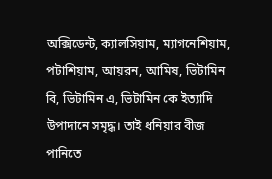অক্সিডেন্ট, ক্যালসিয়াম, ম্যাগনেশিয়াম, পটাশিয়াম, আয়রন, আমিষ, ভিটামিন বি, ভিটামিন এ, ভিটামিন কে ইত্যাদি উপাদানে সমৃদ্ধ। তাই ধনিয়ার বীজ পানিতে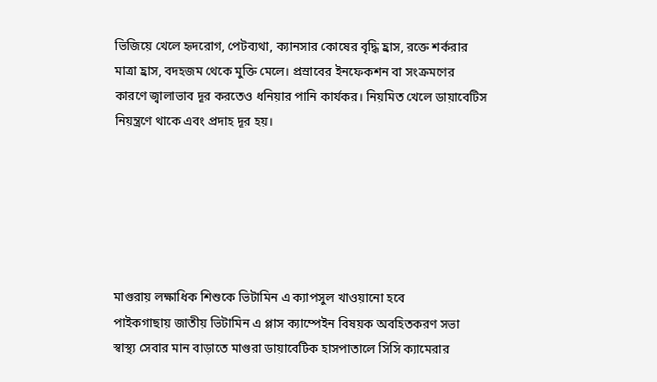ভিজিয়ে খেলে হৃদরোগ, পেটব্যথা, ক্যানসার কোষের বৃদ্ধি হ্রাস, রক্তে শর্করার মাত্রা হ্রাস, বদহজম থেকে মুক্তি মেলে। প্রস্রাবের ইনফেকশন বা সংক্রমণের কারণে জ্বালাভাব দূর করতেও ধনিয়ার পানি কার্যকর। নিয়মিত খেলে ডায়াবেটিস নিয়ন্ত্রণে থাকে এবং প্রদাহ দূর হয়।






মাগুরায় লক্ষাধিক শিশুকে ভিটামিন এ ক্যাপসুল খাওয়ানো হবে
পাইকগাছায় জাতীয় ভিটামিন এ প্লাস ক্যাম্পেইন বিষয়ক অবহিতকরণ সভা
স্বাস্থ্য সেবার মান বাড়াতে মাগুরা ডায়াবেটিক হাসপাতালে সিসি ক্যামেরার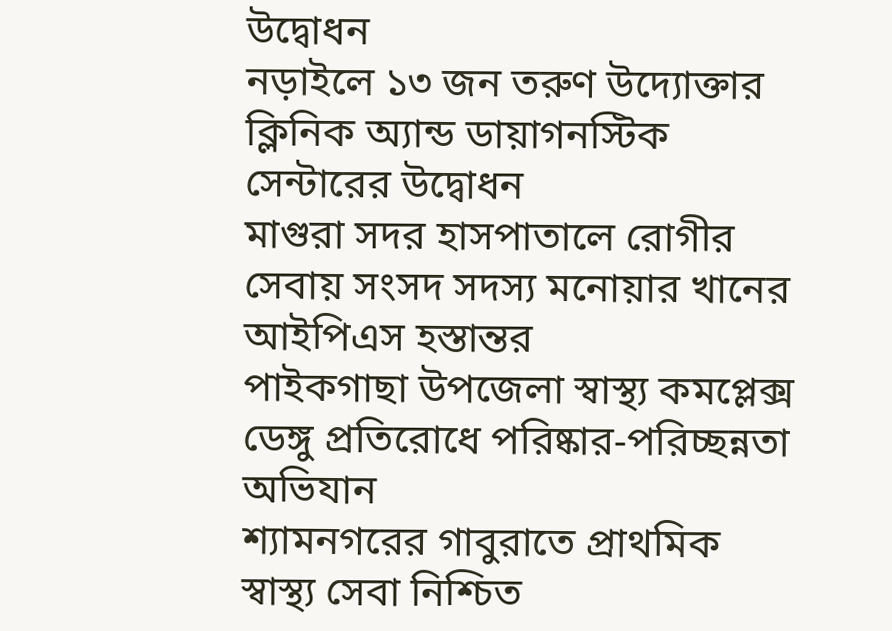উদ্বোধন
নড়াইলে ১৩ জন তরুণ উদ্যোক্তার ক্লিনিক অ্যান্ড ডায়াগনস্টিক সেন্টারের উদ্বোধন
মাগুরা সদর হাসপাতালে রোগীর সেবায় সংসদ সদস্য মনোয়ার খানের আইপিএস হস্তান্তর
পাইকগাছা উপজেলা স্বাস্থ্য কমপ্লেক্স ডেঙ্গু প্রতিরোধে পরিষ্কার-পরিচ্ছন্নতা অভিযান
শ্যামনগরের গাবুরাতে প্রাথমিক স্বাস্থ্য সেবা নিশ্চিত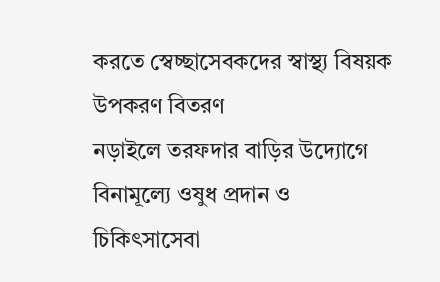করতে স্বেচ্ছাসেবকদের স্বাস্থ্য বিষয়ক উপকরণ বিতরণ
নড়াইলে তরফদার বাড়ির উদ্যোগে বিনামূল্যে ওষুধ প্রদান ও চিকিৎসাসেবা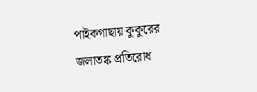পাইকগাছায় কুকুরের জলাতঙ্ক প্রতিরোধ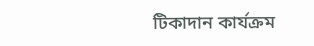টিকাদান কার্যক্রম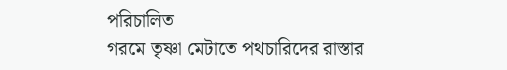পরিচালিত
গরমে তৃষ্ণা মেটাতে পথচারিদের রাস্তার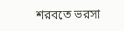শরবতে ভরসা